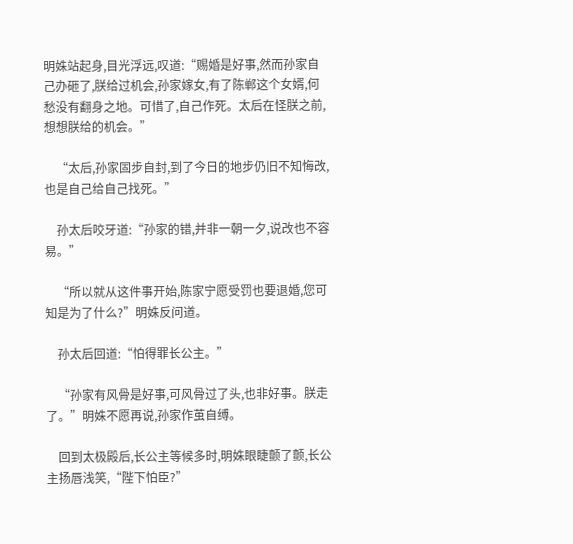明姝站起身,目光浮远,叹道:“赐婚是好事,然而孙家自己办砸了,朕给过机会,孙家嫁女,有了陈郸这个女婿,何愁没有翻身之地。可惜了,自己作死。太后在怪朕之前,想想朕给的机会。”

    “太后,孙家固步自封,到了今日的地步仍旧不知悔改,也是自己给自己找死。”

    孙太后咬牙道:“孙家的错,并非一朝一夕,说改也不容易。”

    “所以就从这件事开始,陈家宁愿受罚也要退婚,您可知是为了什么?”明姝反问道。

    孙太后回道:“怕得罪长公主。”

    “孙家有风骨是好事,可风骨过了头,也非好事。朕走了。”明姝不愿再说,孙家作茧自缚。

    回到太极殿后,长公主等候多时,明姝眼睫颤了颤,长公主扬唇浅笑,“陛下怕臣?”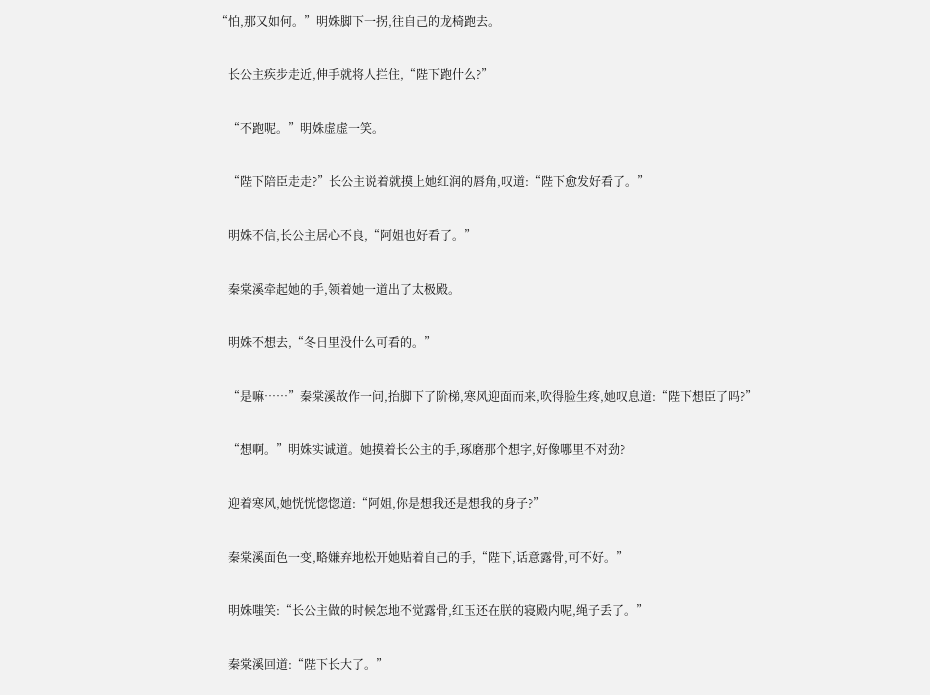“怕,那又如何。”明姝脚下一拐,往自己的龙椅跑去。

    长公主疾步走近,伸手就将人拦住,“陛下跑什么?”

    “不跑呢。”明姝虚虚一笑。

    “陛下陪臣走走?”长公主说着就摸上她红润的唇角,叹道:“陛下愈发好看了。”

    明姝不信,长公主居心不良,“阿姐也好看了。”

    秦棠溪牵起她的手,领着她一道出了太极殿。

    明姝不想去,“冬日里没什么可看的。”

    “是嘛……”秦棠溪故作一问,抬脚下了阶梯,寒风迎面而来,吹得脸生疼,她叹息道:“陛下想臣了吗?”

    “想啊。”明姝实诚道。她摸着长公主的手,琢磨那个想字,好像哪里不对劲?

    迎着寒风,她恍恍惚惚道:“阿姐,你是想我还是想我的身子?”

    秦棠溪面色一变,略嫌弃地松开她贴着自己的手,“陛下,话意露骨,可不好。”

    明姝嗤笑:“长公主做的时候怎地不觉露骨,红玉还在朕的寝殿内呢,绳子丢了。”

    秦棠溪回道:“陛下长大了。”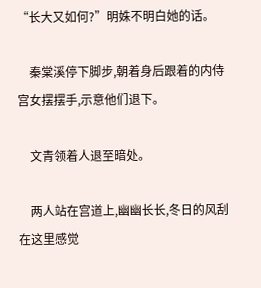“长大又如何?”明姝不明白她的话。

    秦棠溪停下脚步,朝着身后跟着的内侍宫女摆摆手,示意他们退下。

    文青领着人退至暗处。

    两人站在宫道上,幽幽长长,冬日的风刮在这里感觉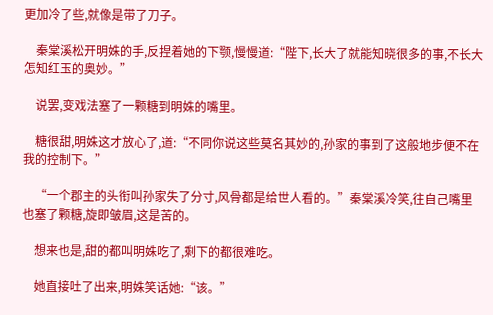更加冷了些,就像是带了刀子。

    秦棠溪松开明姝的手,反捏着她的下颚,慢慢道:“陛下,长大了就能知晓很多的事,不长大怎知红玉的奥妙。”

    说罢,变戏法塞了一颗糖到明姝的嘴里。

    糖很甜,明姝这才放心了,道:“不同你说这些莫名其妙的,孙家的事到了这般地步便不在我的控制下。”

    “一个郡主的头衔叫孙家失了分寸,风骨都是给世人看的。”秦棠溪冷笑,往自己嘴里也塞了颗糖,旋即皱眉,这是苦的。

    想来也是,甜的都叫明姝吃了,剩下的都很难吃。

    她直接吐了出来,明姝笑话她:“该。”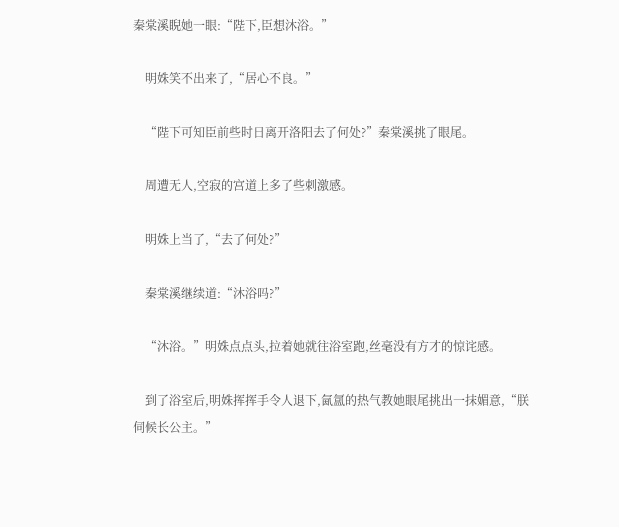秦棠溪睨她一眼:“陛下,臣想沐浴。”

    明姝笑不出来了,“居心不良。”

    “陛下可知臣前些时日离开洛阳去了何处?”秦棠溪挑了眼尾。

    周遭无人,空寂的宫道上多了些刺激感。

    明姝上当了,“去了何处?”

    秦棠溪继续道:“沐浴吗?”

    “沐浴。”明姝点点头,拉着她就往浴室跑,丝毫没有方才的惊诧感。

    到了浴室后,明姝挥挥手令人退下,氤氲的热气教她眼尾挑出一抹媚意,“朕伺候长公主。”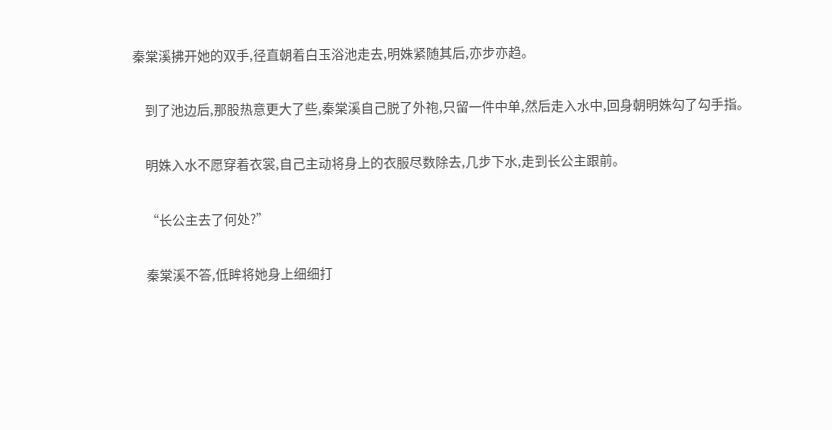秦棠溪拂开她的双手,径直朝着白玉浴池走去,明姝紧随其后,亦步亦趋。

    到了池边后,那股热意更大了些,秦棠溪自己脱了外袍,只留一件中单,然后走入水中,回身朝明姝勾了勾手指。

    明姝入水不愿穿着衣裳,自己主动将身上的衣服尽数除去,几步下水,走到长公主跟前。

    “长公主去了何处?”

    秦棠溪不答,低眸将她身上细细打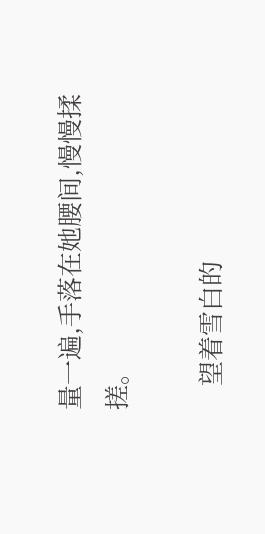量一遍,手落在她腰间,慢慢揉搓。

    望着雪白的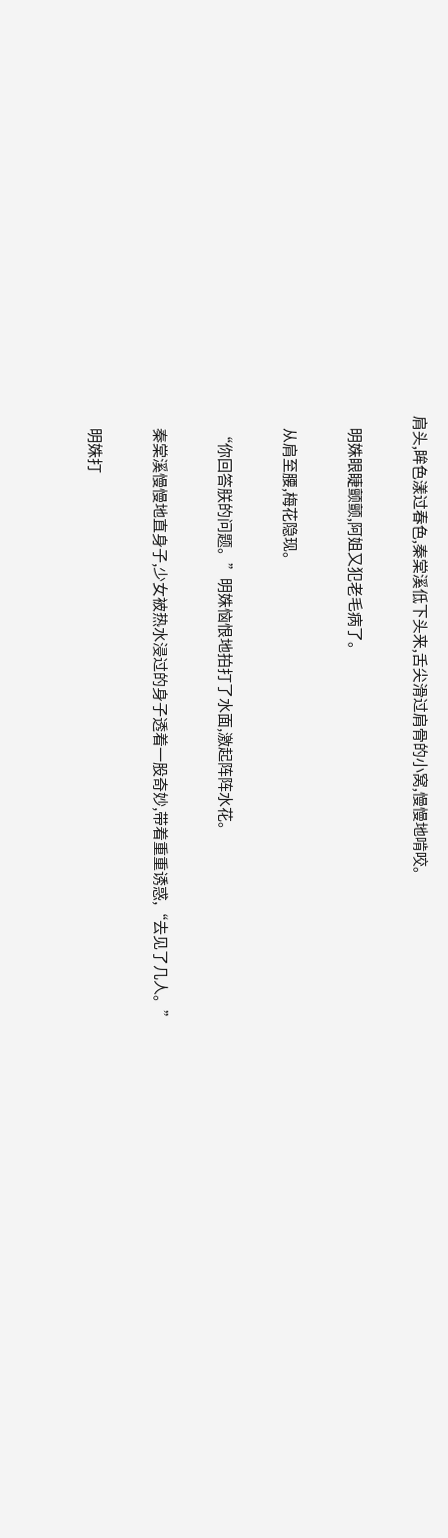肩头,眸色漾过春色,秦棠溪低下头来,舌尖滑过肩骨的小窝,慢慢地啃咬。

    明姝眼睫颤颤,阿姐又犯老毛病了。

    从肩至腰,梅花隐现。

    “你回答朕的问题。”明姝恼恨地拍打了水面,激起阵阵水花。

    秦棠溪慢慢地直身子,少女被热水浸过的身子透着一股奇妙,带着重重诱惑,“去见了几人。”

    明姝打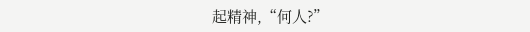起精神,“何人?”